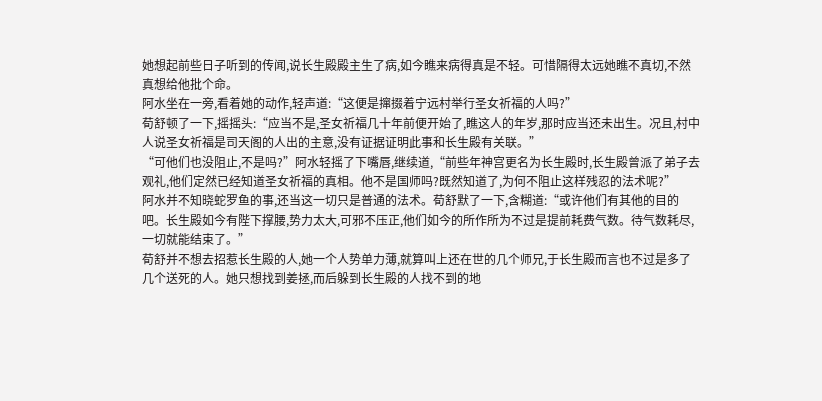她想起前些日子听到的传闻,说长生殿殿主生了病,如今瞧来病得真是不轻。可惜隔得太远她瞧不真切,不然真想给他批个命。
阿水坐在一旁,看着她的动作,轻声道:“这便是撺掇着宁远村举行圣女祈福的人吗?”
荀舒顿了一下,摇摇头:“应当不是,圣女祈福几十年前便开始了,瞧这人的年岁,那时应当还未出生。况且,村中人说圣女祈福是司天阁的人出的主意,没有证据证明此事和长生殿有关联。”
“可他们也没阻止,不是吗?”阿水轻摇了下嘴唇,继续道,“前些年神宫更名为长生殿时,长生殿曾派了弟子去观礼,他们定然已经知道圣女祈福的真相。他不是国师吗?既然知道了,为何不阻止这样残忍的法术呢?”
阿水并不知晓蛇罗鱼的事,还当这一切只是普通的法术。荀舒默了一下,含糊道:“或许他们有其他的目的吧。长生殿如今有陛下撑腰,势力太大,可邪不压正,他们如今的所作所为不过是提前耗费气数。待气数耗尽,一切就能结束了。”
荀舒并不想去招惹长生殿的人,她一个人势单力薄,就算叫上还在世的几个师兄,于长生殿而言也不过是多了几个送死的人。她只想找到姜拯,而后躲到长生殿的人找不到的地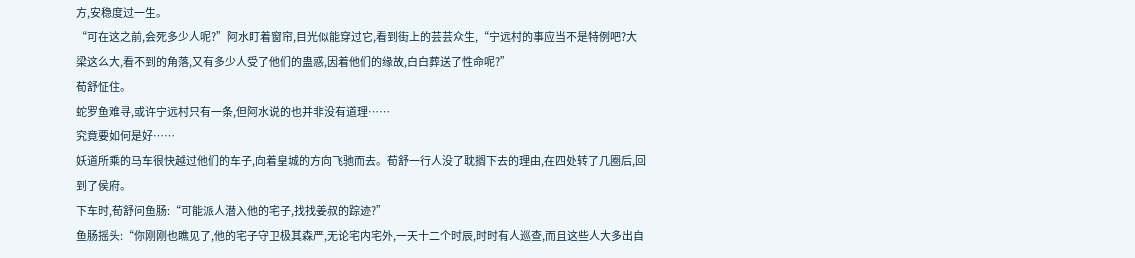方,安稳度过一生。
“可在这之前,会死多少人呢?”阿水盯着窗帘,目光似能穿过它,看到街上的芸芸众生,“宁远村的事应当不是特例吧?大梁这么大,看不到的角落,又有多少人受了他们的蛊惑,因着他们的缘故,白白葬送了性命呢?”
荀舒怔住。
蛇罗鱼难寻,或许宁远村只有一条,但阿水说的也并非没有道理……
究竟要如何是好……
妖道所乘的马车很快越过他们的车子,向着皇城的方向飞驰而去。荀舒一行人没了耽搁下去的理由,在四处转了几圈后,回到了侯府。
下车时,荀舒问鱼肠:“可能派人潜入他的宅子,找找姜叔的踪迹?”
鱼肠摇头:“你刚刚也瞧见了,他的宅子守卫极其森严,无论宅内宅外,一天十二个时辰,时时有人巡查,而且这些人大多出自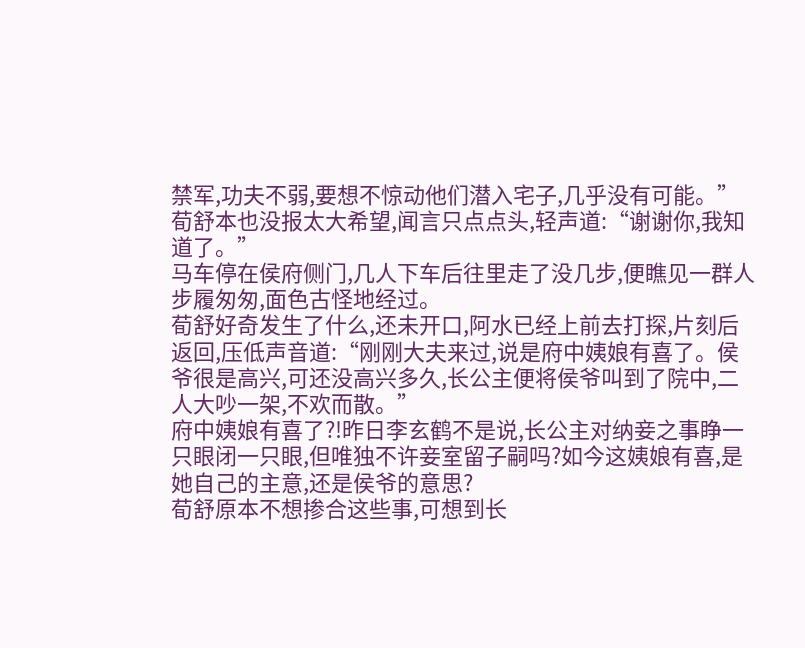禁军,功夫不弱,要想不惊动他们潜入宅子,几乎没有可能。”
荀舒本也没报太大希望,闻言只点点头,轻声道:“谢谢你,我知道了。”
马车停在侯府侧门,几人下车后往里走了没几步,便瞧见一群人步履匆匆,面色古怪地经过。
荀舒好奇发生了什么,还未开口,阿水已经上前去打探,片刻后返回,压低声音道:“刚刚大夫来过,说是府中姨娘有喜了。侯爷很是高兴,可还没高兴多久,长公主便将侯爷叫到了院中,二人大吵一架,不欢而散。”
府中姨娘有喜了?!昨日李玄鹤不是说,长公主对纳妾之事睁一只眼闭一只眼,但唯独不许妾室留子嗣吗?如今这姨娘有喜,是她自己的主意,还是侯爷的意思?
荀舒原本不想掺合这些事,可想到长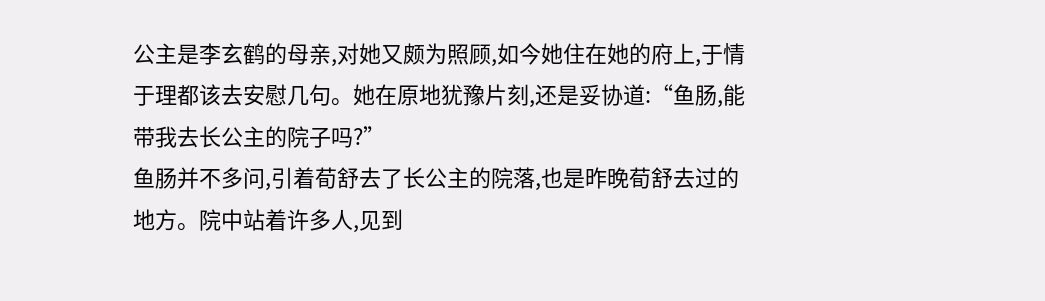公主是李玄鹤的母亲,对她又颇为照顾,如今她住在她的府上,于情于理都该去安慰几句。她在原地犹豫片刻,还是妥协道:“鱼肠,能带我去长公主的院子吗?”
鱼肠并不多问,引着荀舒去了长公主的院落,也是昨晚荀舒去过的地方。院中站着许多人,见到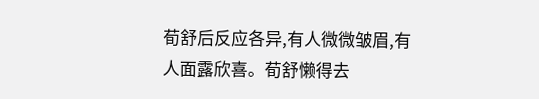荀舒后反应各异,有人微微皱眉,有人面露欣喜。荀舒懒得去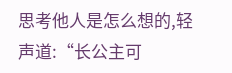思考他人是怎么想的,轻声道:“长公主可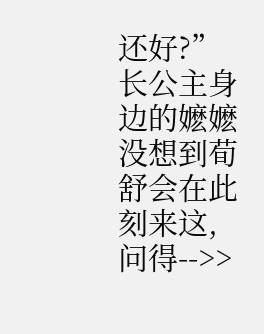还好?”
长公主身边的嬷嬷没想到荀舒会在此刻来这,问得-->>